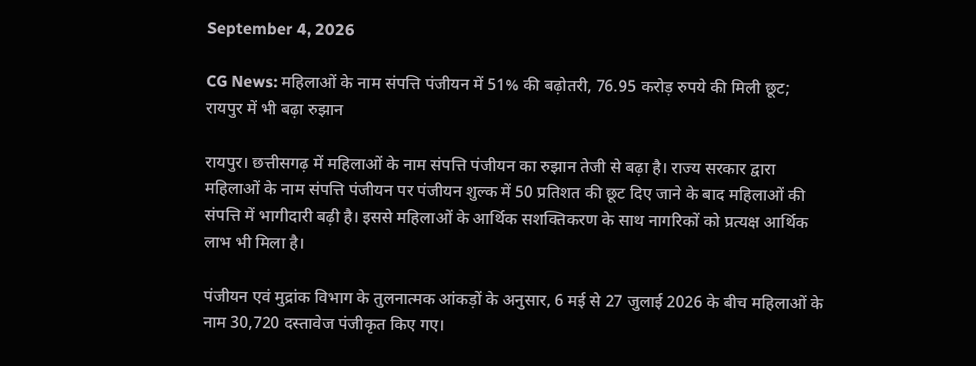September 4, 2026

CG News: महिलाओं के नाम संपत्ति पंजीयन में 51% की बढ़ोतरी, 76.95 करोड़ रुपये की मिली छूट; रायपुर में भी बढ़ा रुझान

रायपुर। छत्तीसगढ़ में महिलाओं के नाम संपत्ति पंजीयन का रुझान तेजी से बढ़ा है। राज्य सरकार द्वारा महिलाओं के नाम संपत्ति पंजीयन पर पंजीयन शुल्क में 50 प्रतिशत की छूट दिए जाने के बाद महिलाओं की संपत्ति में भागीदारी बढ़ी है। इससे महिलाओं के आर्थिक सशक्तिकरण के साथ नागरिकों को प्रत्यक्ष आर्थिक लाभ भी मिला है।

पंजीयन एवं मुद्रांक विभाग के तुलनात्मक आंकड़ों के अनुसार, 6 मई से 27 जुलाई 2026 के बीच महिलाओं के नाम 30,720 दस्तावेज पंजीकृत किए गए।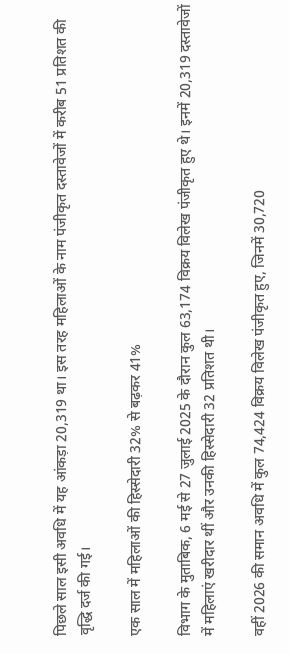पिछले साल इसी अवधि में यह आंकड़ा 20,319 था। इस तरह महिलाओं के नाम पंजीकृत दस्तावेजों में करीब 51 प्रतिशत की वृद्धि दर्ज की गई।

एक साल में महिलाओं की हिस्सेदारी 32% से बढ़कर 41%

विभाग के मुताबिक, 6 मई से 27 जुलाई 2025 के दौरान कुल 63,174 विक्रय विलेख पंजीकृत हुए थे। इनमें 20,319 दस्तावेजों में महिलाएं खरीदार थीं और उनकी हिस्सेदारी 32 प्रतिशत थी।

वहीं 2026 की समान अवधि में कुल 74,424 विक्रय विलेख पंजीकृत हुए, जिनमें 30,720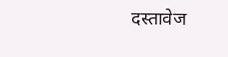दस्तावेज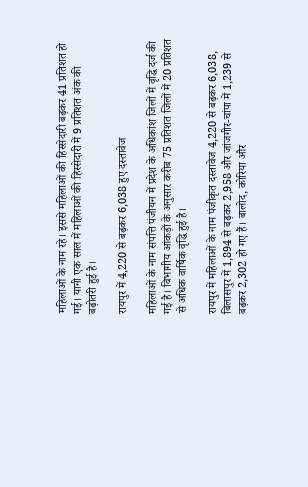महिलाओं के नाम रहे। इससे महिलाओं की हिस्सेदारी बढ़कर 41 प्रतिशत हो गई। यानी एक साल में महिलाओं की हिस्सेदारी में 9 प्रतिशत अंक की बढ़ोतरी हुई है।

रायपुर में 4,220 से बढ़कर 6,038 हुए दस्तावेज

महिलाओं के नाम संपत्ति पंजीयन में प्रदेश के अधिकांश जिलों में वृद्धि दर्ज की गई है। विभागीय आंकड़ों के अनुसार करीब 75 प्रतिशत जिलों में 20 प्रतिशत से अधिक वार्षिक वृद्धि हुई है।

रायपुर में महिलाओं के नाम पंजीकृत दस्तावेज 4,220 से बढ़कर 6,038, बिलासपुर में 1,894 से बढ़कर 2,958 और जांजगीर-चांपा में 1,239 से बढ़कर 2,302 हो गए हैं। बालोद, कोरिया और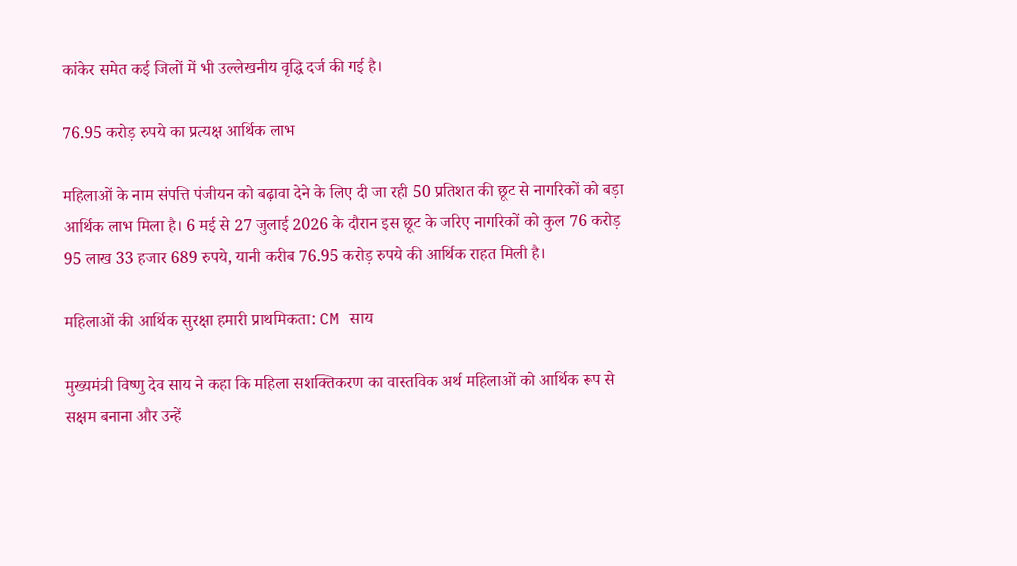कांकेर समेत कई जिलों में भी उल्लेखनीय वृद्धि दर्ज की गई है।

76.95 करोड़ रुपये का प्रत्यक्ष आर्थिक लाभ

महिलाओं के नाम संपत्ति पंजीयन को बढ़ावा देने के लिए दी जा रही 50 प्रतिशत की छूट से नागरिकों को बड़ा आर्थिक लाभ मिला है। 6 मई से 27 जुलाई 2026 के दौरान इस छूट के जरिए नागरिकों को कुल 76 करोड़ 95 लाख 33 हजार 689 रुपये, यानी करीब 76.95 करोड़ रुपये की आर्थिक राहत मिली है।

महिलाओं की आर्थिक सुरक्षा हमारी प्राथमिकता: CM साय

मुख्यमंत्री विष्णु देव साय ने कहा कि महिला सशक्तिकरण का वास्तविक अर्थ महिलाओं को आर्थिक रूप से सक्षम बनाना और उन्हें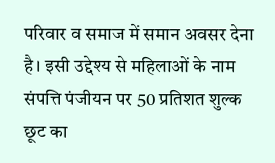परिवार व समाज में समान अवसर देना है। इसी उद्देश्य से महिलाओं के नाम संपत्ति पंजीयन पर 50 प्रतिशत शुल्क छूट का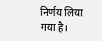निर्णय लिया गया है।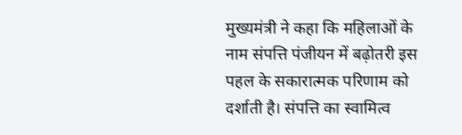मुख्यमंत्री ने कहा कि महिलाओं के नाम संपत्ति पंजीयन में बढ़ोतरी इस पहल के सकारात्मक परिणाम को दर्शाती है। संपत्ति का स्वामित्व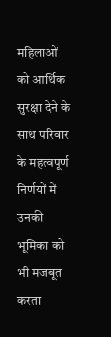महिलाओं को आर्थिक सुरक्षा देने के साथ परिवार के महत्वपूर्ण निर्णयों में उनकी भूमिका को भी मजबूत करता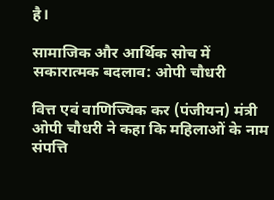है।

सामाजिक और आर्थिक सोच में सकारात्मक बदलाव: ओपी चौधरी

वित्त एवं वाणिज्यिक कर (पंजीयन) मंत्री ओपी चौधरी ने कहा कि महिलाओं के नाम संपत्ति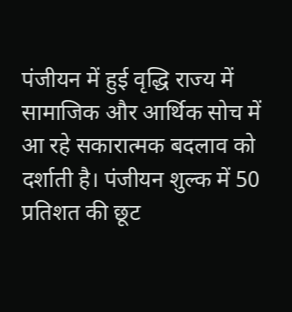पंजीयन में हुई वृद्धि राज्य में सामाजिक और आर्थिक सोच में आ रहे सकारात्मक बदलाव को दर्शाती है। पंजीयन शुल्क में 50 प्रतिशत की छूट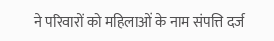ने परिवारों को महिलाओं के नाम संपत्ति दर्ज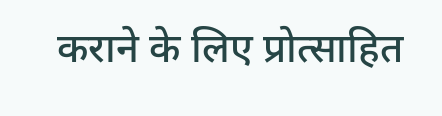कराने के लिए प्रोत्साहित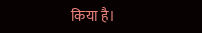किया है।